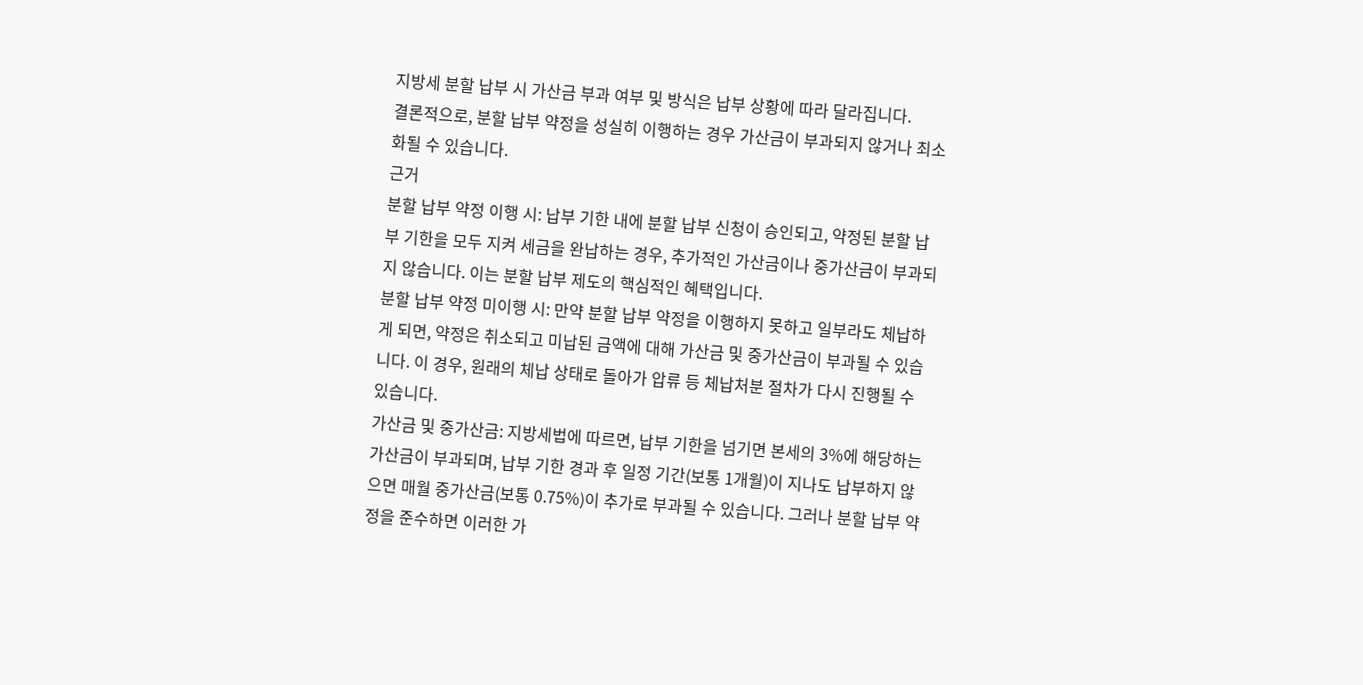지방세 분할 납부 시 가산금 부과 여부 및 방식은 납부 상황에 따라 달라집니다.
결론적으로, 분할 납부 약정을 성실히 이행하는 경우 가산금이 부과되지 않거나 최소화될 수 있습니다.
근거
분할 납부 약정 이행 시: 납부 기한 내에 분할 납부 신청이 승인되고, 약정된 분할 납부 기한을 모두 지켜 세금을 완납하는 경우, 추가적인 가산금이나 중가산금이 부과되지 않습니다. 이는 분할 납부 제도의 핵심적인 혜택입니다.
분할 납부 약정 미이행 시: 만약 분할 납부 약정을 이행하지 못하고 일부라도 체납하게 되면, 약정은 취소되고 미납된 금액에 대해 가산금 및 중가산금이 부과될 수 있습니다. 이 경우, 원래의 체납 상태로 돌아가 압류 등 체납처분 절차가 다시 진행될 수 있습니다.
가산금 및 중가산금: 지방세법에 따르면, 납부 기한을 넘기면 본세의 3%에 해당하는 가산금이 부과되며, 납부 기한 경과 후 일정 기간(보통 1개월)이 지나도 납부하지 않으면 매월 중가산금(보통 0.75%)이 추가로 부과될 수 있습니다. 그러나 분할 납부 약정을 준수하면 이러한 가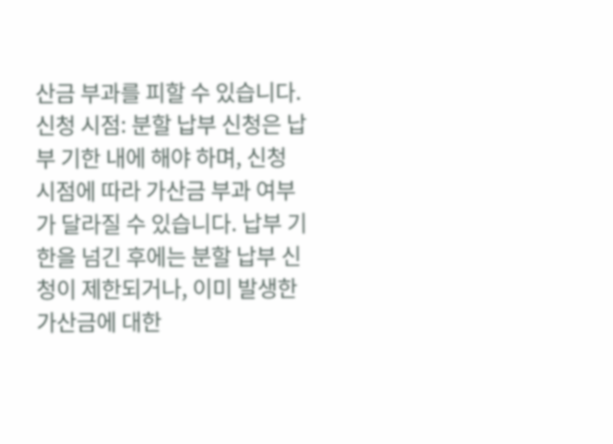산금 부과를 피할 수 있습니다.
신청 시점: 분할 납부 신청은 납부 기한 내에 해야 하며, 신청 시점에 따라 가산금 부과 여부가 달라질 수 있습니다. 납부 기한을 넘긴 후에는 분할 납부 신청이 제한되거나, 이미 발생한 가산금에 대한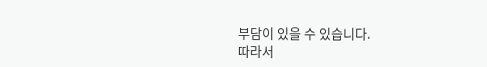부담이 있을 수 있습니다.
따라서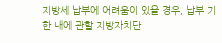지방세 납부에 어려움이 있을 경우, 납부 기한 내에 관할 지방자치단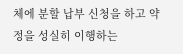체에 분할 납부 신청을 하고 약정을 성실히 이행하는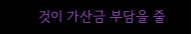것이 가산금 부담을 줄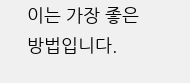이는 가장 좋은 방법입니다.